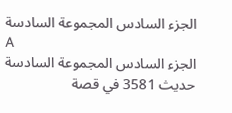الجزء السادس المجموعة السادسة
A
الجزء السادس المجموعة السادسة
حديث 3581 في قصة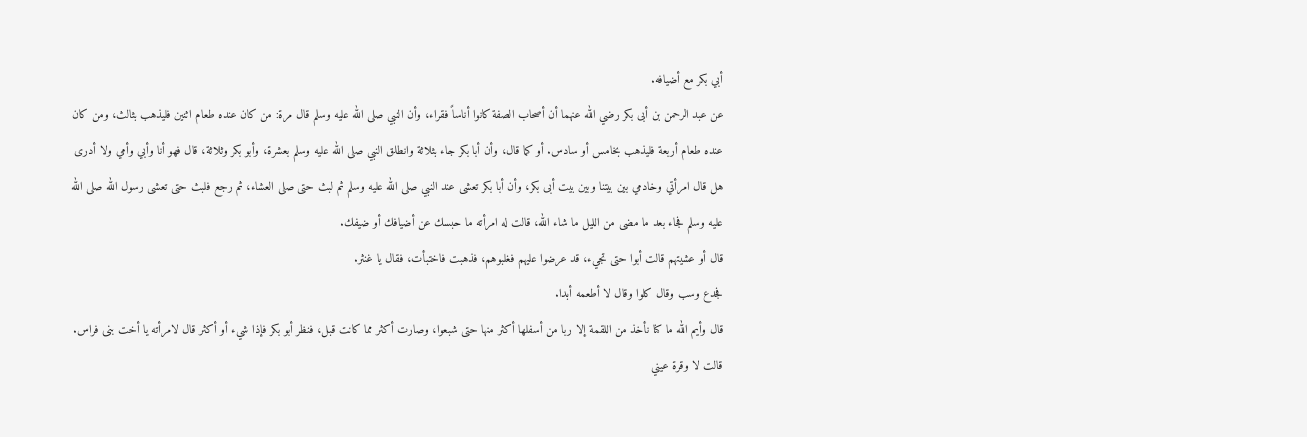أبي بكر مع أضيافه.
عن عبد الرحمن بن أبى بكر رضي الله عنهما أن أصحاب الصفة كانوا أناساً فقراء، وأن النبي صلى الله عليه وسلم قال مرة: من كان عنده طعام اثنين فليذهب بثالث، ومن كان عنده طعام أربعة فليذهب بخامس أو سادس. أو كما قال، وأن أبا بكر جاء بثلاثة وانطلق النبي صلى الله عليه وسلم بعشرة، وأبو بكر وثلاثة، قال فهو أنا وأبي وأمي ولا أدرى هل قال امرأتي وخادمي بين بيتنا وبين بيت أبى بكر، وأن أبا بكر تعشى عند النبي صلى الله عليه وسلم ثم لبث حتى صلى العشاء، ثم رجع فلبث حتى تعشى رسول الله صلى الله عليه وسلم فجاء بعد ما مضى من الليل ما شاء الله، قالت له امرأته ما حبسك عن أضيافك أو ضيفك.
قال أو عشيتهم قالت أبوا حتى تجيء، قد عرضوا عليهم فغلبوهم، فذهبت فاختبأت، فقال يا غنثر.
فجدع وسب وقال كلوا وقال لا أطعمه أبدا.
قال وأيم الله ما كنا نأخذ من اللقمة إلا ربا من أسفلها أكثر منها حتى شبعوا، وصارت أكثر مما كانت قبل، فنظر أبو بكر فإذا شيء أو أكثر قال لامرأته يا أخت بنى فراس. قالت لا وقرة عيني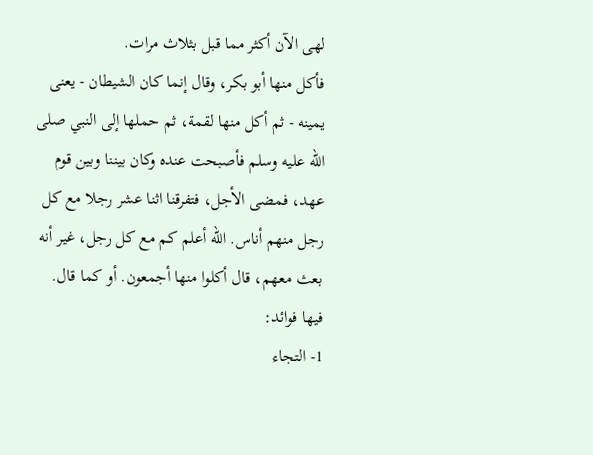لهى الآن أكثر مما قبل بثلاث مرات.
فأكل منها أبو بكر، وقال إنما كان الشيطان - يعنى يمينه - ثم أكل منها لقمة، ثم حملها إلى النبي صلى الله عليه وسلم فأصبحت عنده وكان بيننا وبين قوم عهد، فمضى الأجل، فتفرقنا اثنا عشر رجلا مع كل رجل منهم أناس. الله أعلم كم مع كل رجل، غير أنه بعث معهم، قال أكلوا منها أجمعون. أو كما قال.
فيها فوائد:
1- التجاء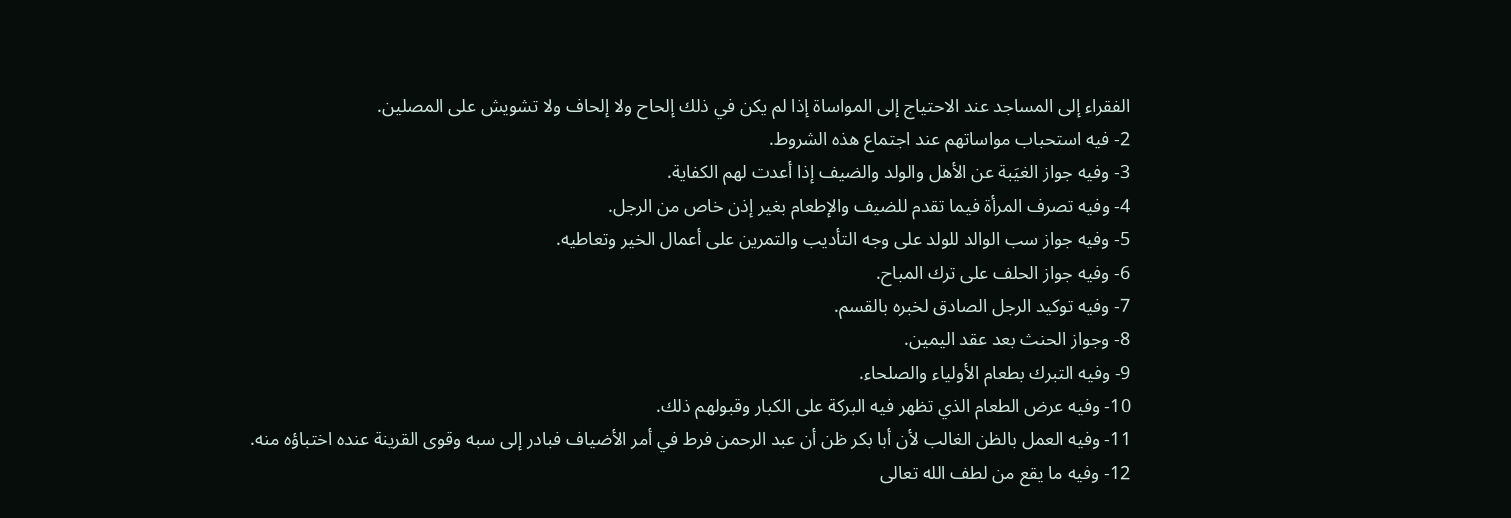الفقراء إلى المساجد عند الاحتياج إلى المواساة إذا لم يكن في ذلك إلحاح ولا إلحاف ولا تشويش على المصلين.
2- فيه استحباب مواساتهم عند اجتماع هذه الشروط.
3- وفيه جواز الغيَبة عن الأهل والولد والضيف إذا أعدت لهم الكفاية.
4- وفيه تصرف المرأة فيما تقدم للضيف والإطعام بغير إذن خاص من الرجل.
5- وفيه جواز سب الوالد للولد على وجه التأديب والتمرين على أعمال الخير وتعاطيه.
6- وفيه جواز الحلف على ترك المباح.
7- وفيه توكيد الرجل الصادق لخبره بالقسم.
8- وجواز الحنث بعد عقد اليمين.
9- وفيه التبرك بطعام الأولياء والصلحاء.
10- وفيه عرض الطعام الذي تظهر فيه البركة على الكبار وقبولهم ذلك.
11- وفيه العمل بالظن الغالب لأن أبا بكر ظن أن عبد الرحمن فرط في أمر الأضياف فبادر إلى سبه وقوى القرينة عنده اختباؤه منه.
12- وفيه ما يقع من لطف الله تعالى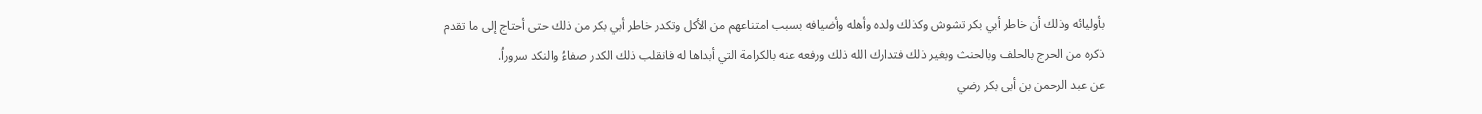بأوليائه وذلك أن خاطر أبي بكر تشوش وكذلك ولده وأهله وأضيافه بسبب امتناعهم من الأكل وتكدر خاطر أبي بكر من ذلك حتى أحتاج إلى ما تقدم ذكره من الحرج بالحلف وبالحنث وبغير ذلك فتدارك الله ذلك ورفعه عنه بالكرامة التي أبداها له فانقلب ذلك الكدر صفاءُ والنكد سروراُ.
عن عبد الرحمن بن أبى بكر رضي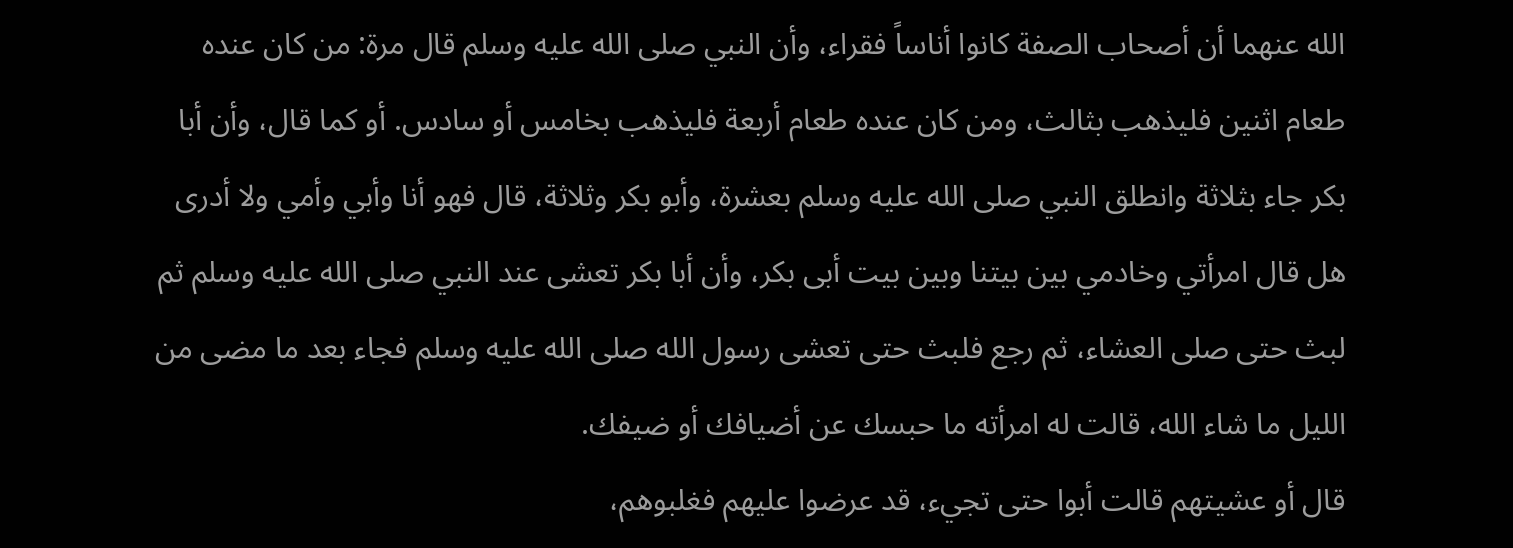الله عنهما أن أصحاب الصفة كانوا أناساً فقراء، وأن النبي صلى الله عليه وسلم قال مرة: من كان عنده طعام اثنين فليذهب بثالث، ومن كان عنده طعام أربعة فليذهب بخامس أو سادس. أو كما قال، وأن أبا بكر جاء بثلاثة وانطلق النبي صلى الله عليه وسلم بعشرة، وأبو بكر وثلاثة، قال فهو أنا وأبي وأمي ولا أدرى هل قال امرأتي وخادمي بين بيتنا وبين بيت أبى بكر، وأن أبا بكر تعشى عند النبي صلى الله عليه وسلم ثم لبث حتى صلى العشاء، ثم رجع فلبث حتى تعشى رسول الله صلى الله عليه وسلم فجاء بعد ما مضى من الليل ما شاء الله، قالت له امرأته ما حبسك عن أضيافك أو ضيفك.
قال أو عشيتهم قالت أبوا حتى تجيء، قد عرضوا عليهم فغلبوهم،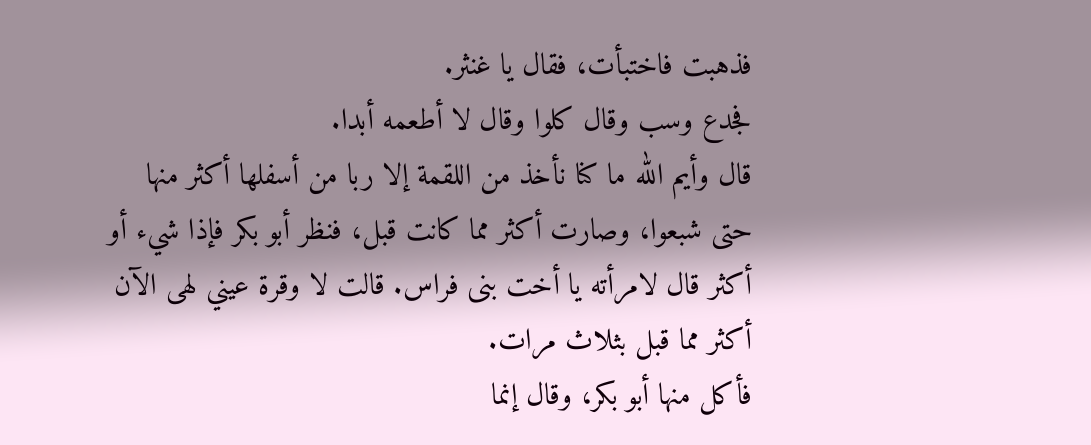فذهبت فاختبأت، فقال يا غنثر.
فجدع وسب وقال كلوا وقال لا أطعمه أبدا.
قال وأيم الله ما كنا نأخذ من اللقمة إلا ربا من أسفلها أكثر منها حتى شبعوا، وصارت أكثر مما كانت قبل، فنظر أبو بكر فإذا شيء أو أكثر قال لامرأته يا أخت بنى فراس. قالت لا وقرة عيني لهى الآن أكثر مما قبل بثلاث مرات.
فأكل منها أبو بكر، وقال إنما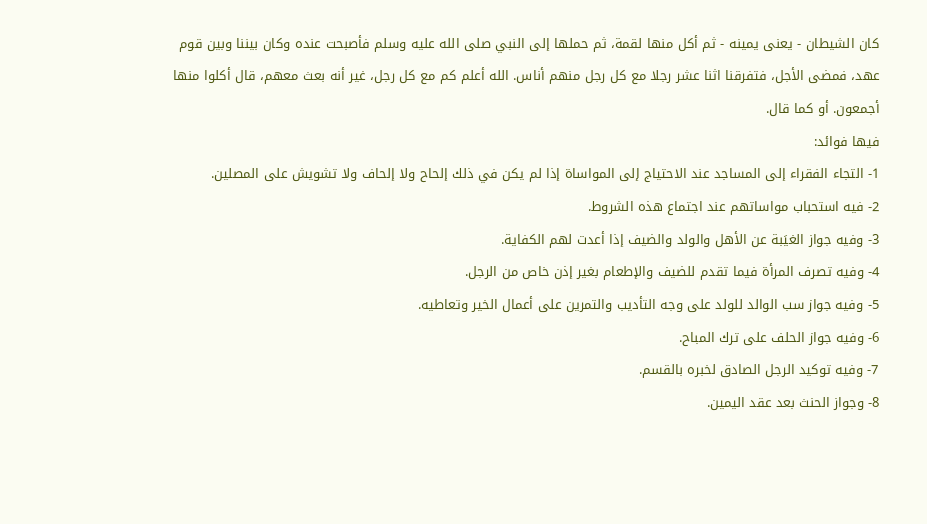كان الشيطان - يعنى يمينه - ثم أكل منها لقمة، ثم حملها إلى النبي صلى الله عليه وسلم فأصبحت عنده وكان بيننا وبين قوم عهد، فمضى الأجل، فتفرقنا اثنا عشر رجلا مع كل رجل منهم أناس. الله أعلم كم مع كل رجل، غير أنه بعث معهم، قال أكلوا منها أجمعون. أو كما قال.
فيها فوائد:
1- التجاء الفقراء إلى المساجد عند الاحتياج إلى المواساة إذا لم يكن في ذلك إلحاح ولا إلحاف ولا تشويش على المصلين.
2- فيه استحباب مواساتهم عند اجتماع هذه الشروط.
3- وفيه جواز الغيَبة عن الأهل والولد والضيف إذا أعدت لهم الكفاية.
4- وفيه تصرف المرأة فيما تقدم للضيف والإطعام بغير إذن خاص من الرجل.
5- وفيه جواز سب الوالد للولد على وجه التأديب والتمرين على أعمال الخير وتعاطيه.
6- وفيه جواز الحلف على ترك المباح.
7- وفيه توكيد الرجل الصادق لخبره بالقسم.
8- وجواز الحنث بعد عقد اليمين.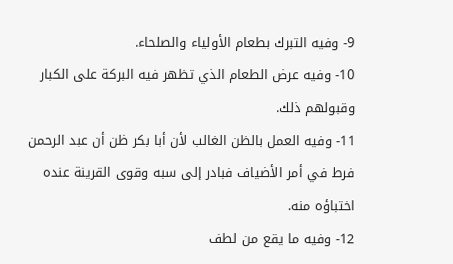9- وفيه التبرك بطعام الأولياء والصلحاء.
10- وفيه عرض الطعام الذي تظهر فيه البركة على الكبار وقبولهم ذلك.
11- وفيه العمل بالظن الغالب لأن أبا بكر ظن أن عبد الرحمن فرط في أمر الأضياف فبادر إلى سبه وقوى القرينة عنده اختباؤه منه.
12- وفيه ما يقع من لطف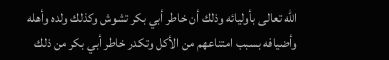الله تعالى بأوليائه وذلك أن خاطر أبي بكر تشوش وكذلك ولده وأهله وأضيافه بسبب امتناعهم من الأكل وتكدر خاطر أبي بكر من ذلك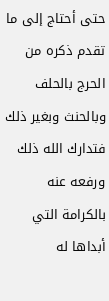حتى أحتاج إلى ما تقدم ذكره من الحرج بالحلف وبالحنث وبغير ذلك فتدارك الله ذلك ورفعه عنه بالكرامة التي أبداها له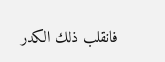فانقلب ذلك الكدر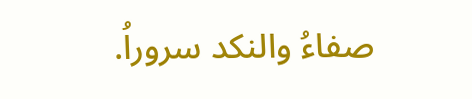صفاءُ والنكد سروراُ.